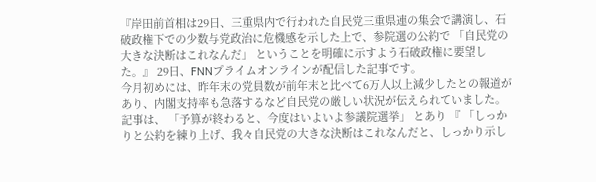『岸田前首相は29日、三重県内で行われた自民党三重県連の集会で講演し、石破政権下での少数与党政治に危機感を示した上で、参院選の公約で 「自民党の大きな決断はこれなんだ」 ということを明確に示すよう石破政権に要望した。』 29日、FNNプライムオンラインが配信した記事です。
今月初めには、昨年末の党員数が前年末と比べて6万人以上減少したとの報道があり、内閣支持率も急落するなど自民党の厳しい状況が伝えられていました。
記事は、 「予算が終わると、今度はいよいよ参議院選挙」 とあり 『 「しっかりと公約を練り上げ、我々自民党の大きな決断はこれなんだと、しっかり示し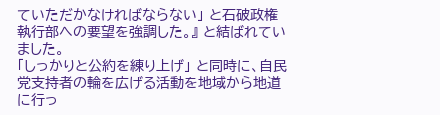ていただかなければならない」 と石破政権執行部への要望を強調した。』 と結ばれていました。
「しっかりと公約を練り上げ」 と同時に、自民党支持者の輪を広げる活動を地域から地道に行っ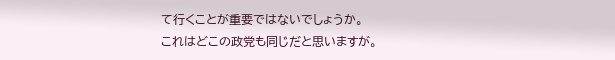て行くことが重要ではないでしょうか。
これはどこの政党も同じだと思いますが。